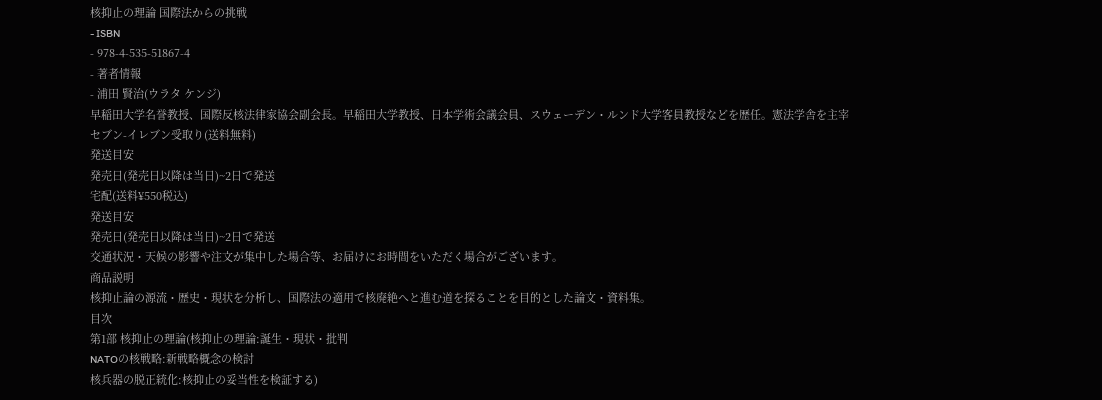核抑止の理論 国際法からの挑戦
- ISBN
- 978-4-535-51867-4
- 著者情報
- 浦田 賢治(ウラタ ケンジ)
早稲田大学名誉教授、国際反核法律家協会副会長。早稲田大学教授、日本学術会議会員、スウェーデン・ルンド大学客員教授などを歴任。憲法学舎を主宰
セブン-イレブン受取り(送料無料)
発送目安
発売日(発売日以降は当日)~2日で発送
宅配(送料¥550税込)
発送目安
発売日(発売日以降は当日)~2日で発送
交通状況・天候の影響や注文が集中した場合等、お届けにお時間をいただく場合がございます。
商品説明
核抑止論の源流・歴史・現状を分析し、国際法の適用で核廃絶へと進む道を探ることを目的とした論文・資料集。
目次
第1部 核抑止の理論(核抑止の理論:誕生・現状・批判
NATOの核戦略:新戦略概念の検討
核兵器の脱正統化:核抑止の妥当性を検証する)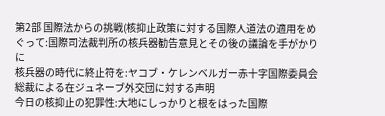第2部 国際法からの挑戦(核抑止政策に対する国際人道法の適用をめぐって:国際司法裁判所の核兵器勧告意見とその後の議論を手がかりに
核兵器の時代に終止符を:ヤコブ・ケレンベルガー赤十字国際委員会総裁による在ジュネーブ外交団に対する声明
今日の核抑止の犯罪性:大地にしっかりと根をはった国際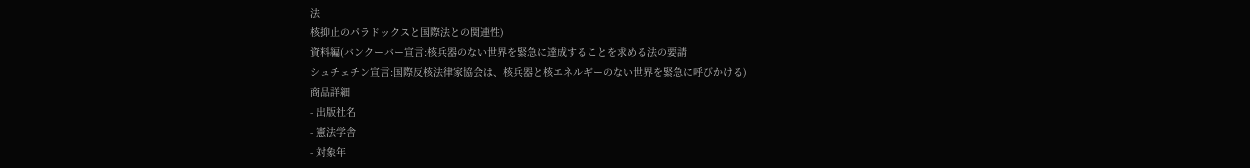法
核抑止のパラドックスと国際法との関連性)
資料編(バンクーバー宣言:核兵器のない世界を緊急に達成することを求める法の要請
シュチェチン宣言:国際反核法律家協会は、核兵器と核エネルギーのない世界を緊急に呼びかける)
商品詳細
- 出版社名
- 憲法学舎
- 対象年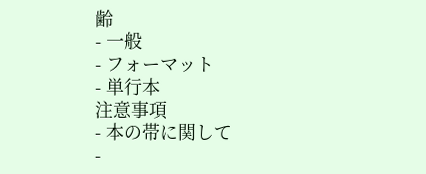齢
- 一般
- フォーマット
- 単行本
注意事項
- 本の帯に関して
-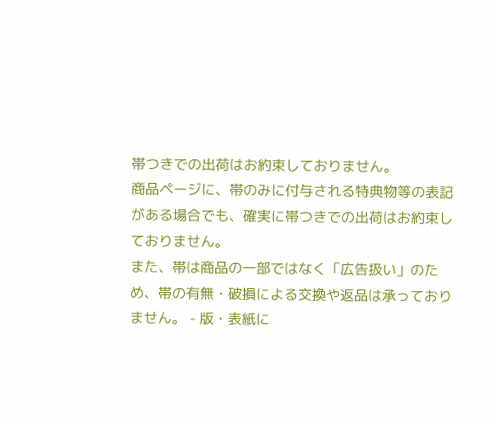帯つきでの出荷はお約束しておりません。
商品ページに、帯のみに付与される特典物等の表記がある場合でも、確実に帯つきでの出荷はお約束しておりません。
また、帯は商品の一部ではなく「広告扱い」のため、帯の有無・破損による交換や返品は承っておりません。 - 版・表紙に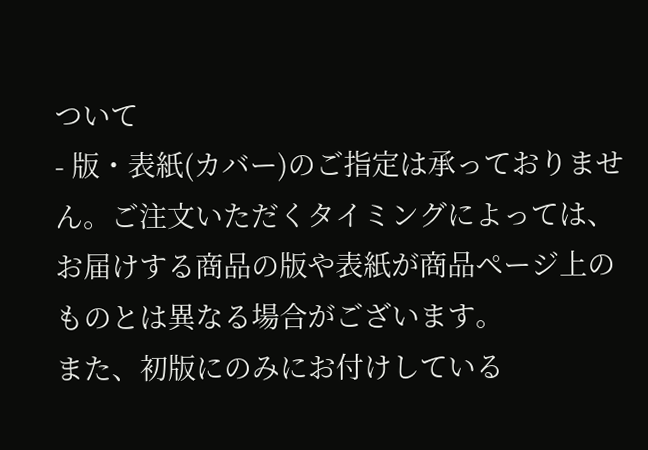ついて
- 版・表紙(カバー)のご指定は承っておりません。ご注文いただくタイミングによっては、お届けする商品の版や表紙が商品ページ上のものとは異なる場合がございます。
また、初版にのみにお付けしている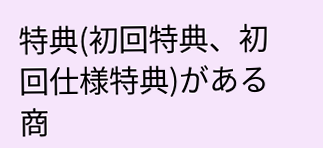特典(初回特典、初回仕様特典)がある商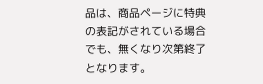品は、商品ページに特典の表記がされている場合でも、無くなり次第終了となります。